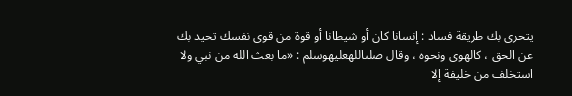يتحرى بك طريقة فساد : إنسانا كان أو شيطانا أو قوة من قوى نفسك تحيد بك عن الحق ، كالهوى ونحوه ، وقال صلىاللهعليهوسلم : «ما بعث الله من نبي ولا استخلف من خليفة إلا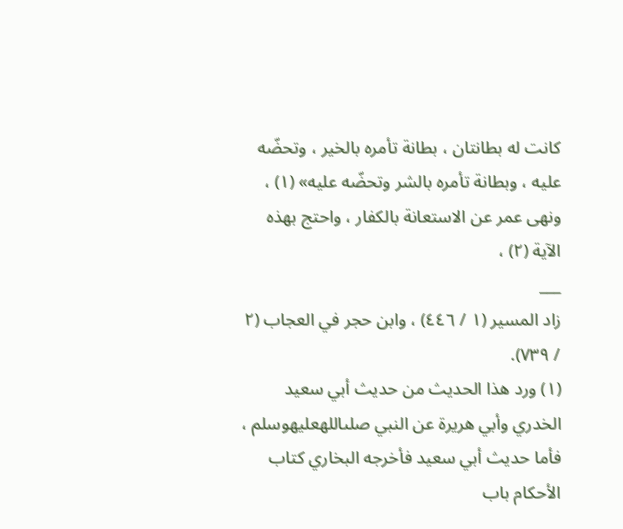كانت له بطانتان ، بطانة تأمره بالخير ، وتحضّه عليه ، وبطانة تأمره بالشر وتحضّه عليه» (١) ، ونهى عمر عن الاستعانة بالكفار ، واحتج بهذه الآية (٢) ،
___
زاد المسير (١ / ٤٤٦) ، وابن حجر في العجاب (٢ / ٧٣٩).
(١) ورد هذا الحديث من حديث أبي سعيد الخدري وأبي هريرة عن النبي صلىاللهعليهوسلم ، فأما حديث أبي سعيد فأخرجه البخاري كتاب الأحكام باب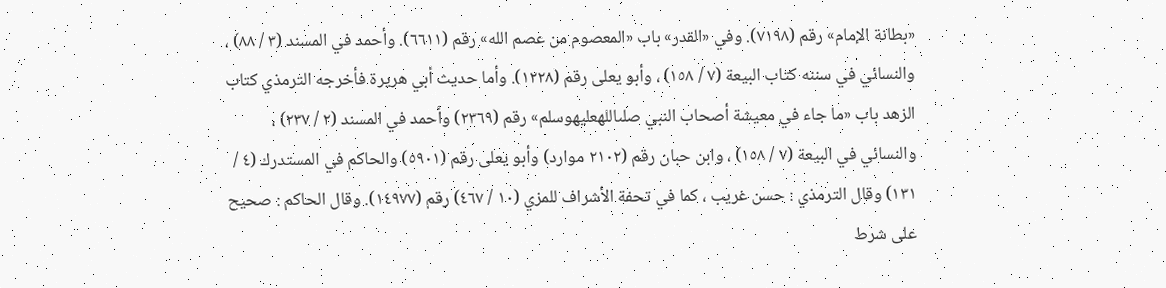«بطانة الإمام» رقم (٧١٩٨). وفي «القدر» باب «المعصوم من عصم الله» رقم (٦٦١١). وأحمد في المسند (٣ / ٨٨) ، والنسائي في سننه كتاب البيعة (٧ / ١٥٨) ، وأبو يعلى رقم (١٢٢٨). وأما حديث أبي هريرة فأخرجه الترمذي كتاب الزهد باب «ما جاء في معيشة أصحاب النبي صلىاللهعليهوسلم» رقم (٢٣٦٩) وأحمد في المسند (٢ / ٢٣٧) ، والنسائي في البيعة (٧ / ١٥٨) ، وابن حبان رقم (٢١٠٢ موارد) وأبو يعلى رقم (٥٩٠١) والحاكم في المستدرك (٤ / ١٣١) وقال الترمذي : حسن غريب ، كما في تحفة الأشراف للمزي (١٠ / ٤٦٧) رقم (١٤٩٧٧). وقال الحاكم : صحيح على شرط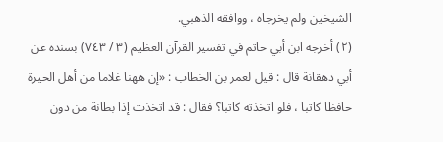الشيخين ولم يخرجاه ، ووافقه الذهبي.
(٢) أخرجه ابن أبي حاتم في تفسير القرآن العظيم (٣ / ٧٤٣) بسنده عن أبي دهقانة قال : قيل لعمر بن الخطاب : «إن ههنا غلاما من أهل الحيرة حافظا كاتبا ، فلو اتخذته كاتبا؟ فقال : قد اتخذت إذا بطانة من دون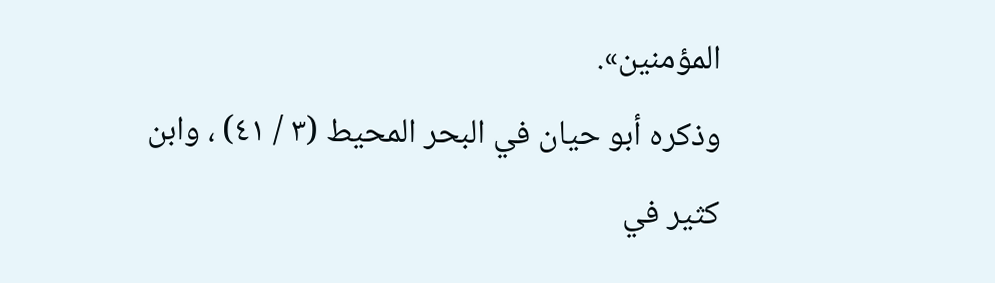المؤمنين».
وذكره أبو حيان في البحر المحيط (٣ / ٤١) ، وابن كثير في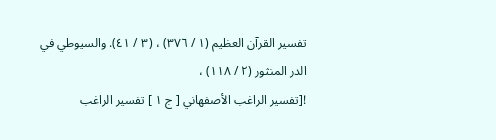تفسير القرآن العظيم (١ / ٣٧٦) ، (٣ / ٤١). والسيوطي في الدر المنثور (٢ / ١١٨) ،
![تفسير الراغب الأصفهاني [ ج ١ ] تفسير الراغب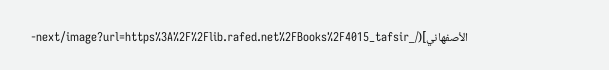الأصفهاني](/_next/image?url=https%3A%2F%2Flib.rafed.net%2FBooks%2F4015_tafsir-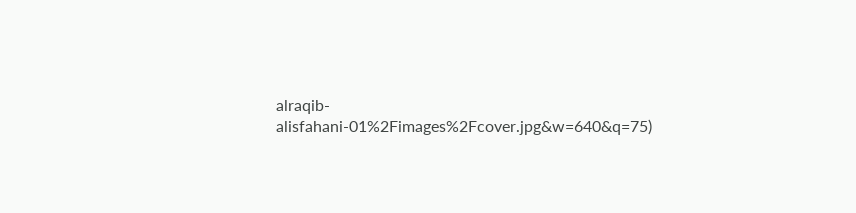alraqib-alisfahani-01%2Fimages%2Fcover.jpg&w=640&q=75)